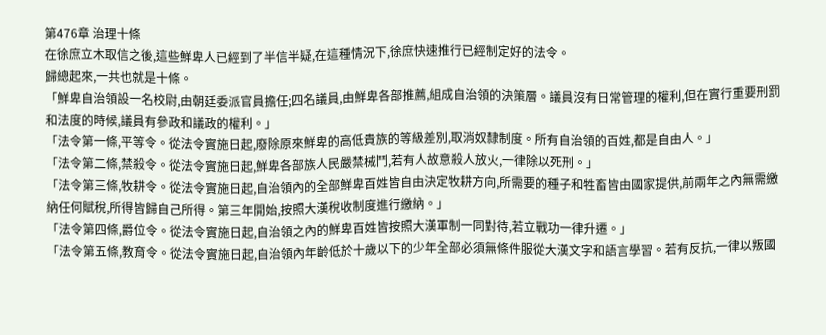第476章 治理十條
在徐庶立木取信之後,這些鮮卑人已經到了半信半疑,在這種情況下,徐庶快速推行已經制定好的法令。
歸總起來,一共也就是十條。
「鮮卑自治領設一名校尉,由朝廷委派官員擔任;四名議員,由鮮卑各部推薦,組成自治領的決策層。議員沒有日常管理的權利,但在實行重要刑罰和法度的時候,議員有參政和議政的權利。」
「法令第一條,平等令。從法令實施日起,廢除原來鮮卑的高低貴族的等級差別,取消奴隸制度。所有自治領的百姓,都是自由人。」
「法令第二條,禁殺令。從法令實施日起,鮮卑各部族人民嚴禁械鬥,若有人故意殺人放火,一律除以死刑。」
「法令第三條,牧耕令。從法令實施日起,自治領內的全部鮮卑百姓皆自由決定牧耕方向,所需要的種子和牲畜皆由國家提供,前兩年之內無需繳納任何賦稅,所得皆歸自己所得。第三年開始,按照大漢稅收制度進行繳納。」
「法令第四條,爵位令。從法令實施日起,自治領之內的鮮卑百姓皆按照大漢軍制一同對待,若立戰功一律升遷。」
「法令第五條,教育令。從法令實施日起,自治領內年齡低於十歲以下的少年全部必須無條件服從大漢文字和語言學習。若有反抗,一律以叛國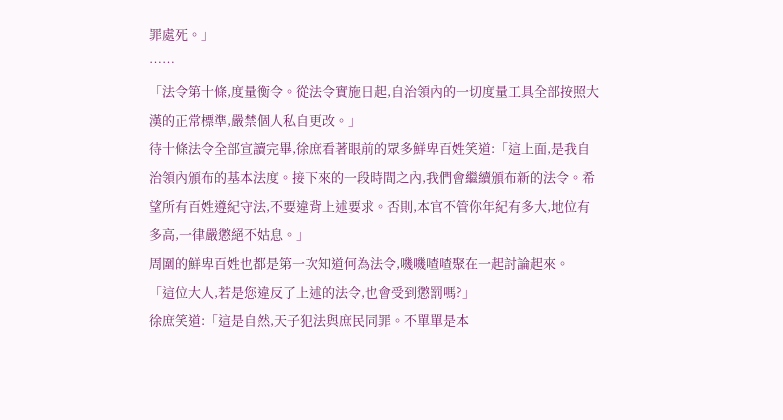罪處死。」
……
「法令第十條,度量衡令。從法令實施日起,自治領內的一切度量工具全部按照大漢的正常標準,嚴禁個人私自更改。」
待十條法令全部宣讀完畢,徐庶看著眼前的眾多鮮卑百姓笑道:「這上面,是我自治領內頒布的基本法度。接下來的一段時間之內,我們會繼續頒布新的法令。希望所有百姓遵紀守法,不要違背上述要求。否則,本官不管你年紀有多大,地位有多高,一律嚴懲絕不姑息。」
周圍的鮮卑百姓也都是第一次知道何為法令,嘰嘰喳喳聚在一起討論起來。
「這位大人,若是您違反了上述的法令,也會受到懲罰嗎?」
徐庶笑道:「這是自然,天子犯法與庶民同罪。不單單是本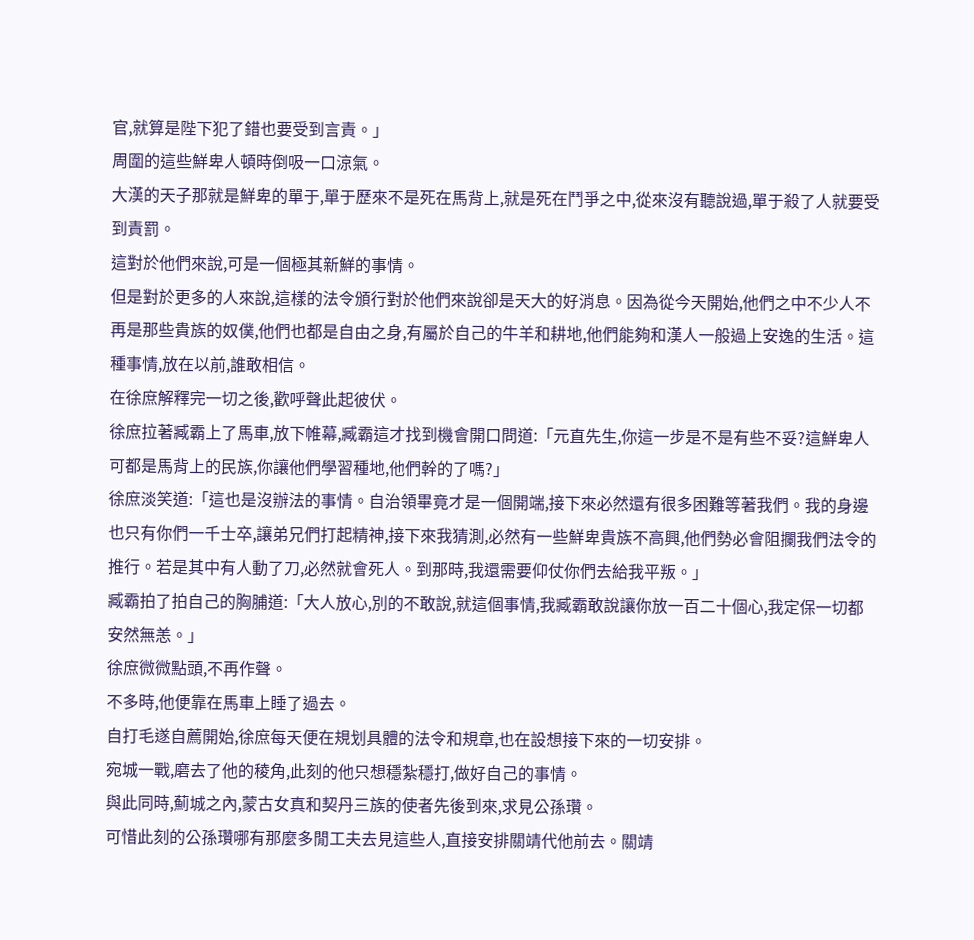官,就算是陛下犯了錯也要受到言責。」
周圍的這些鮮卑人頓時倒吸一口涼氣。
大漢的天子那就是鮮卑的單于,單于歷來不是死在馬背上,就是死在鬥爭之中,從來沒有聽說過,單于殺了人就要受到責罰。
這對於他們來說,可是一個極其新鮮的事情。
但是對於更多的人來說,這樣的法令頒行對於他們來說卻是天大的好消息。因為從今天開始,他們之中不少人不再是那些貴族的奴僕,他們也都是自由之身,有屬於自己的牛羊和耕地,他們能夠和漢人一般過上安逸的生活。這種事情,放在以前,誰敢相信。
在徐庶解釋完一切之後,歡呼聲此起彼伏。
徐庶拉著臧霸上了馬車,放下帷幕,臧霸這才找到機會開口問道:「元直先生,你這一步是不是有些不妥?這鮮卑人可都是馬背上的民族,你讓他們學習種地,他們幹的了嗎?」
徐庶淡笑道:「這也是沒辦法的事情。自治領畢竟才是一個開端,接下來必然還有很多困難等著我們。我的身邊也只有你們一千士卒,讓弟兄們打起精神,接下來我猜測,必然有一些鮮卑貴族不高興,他們勢必會阻攔我們法令的推行。若是其中有人動了刀,必然就會死人。到那時,我還需要仰仗你們去給我平叛。」
臧霸拍了拍自己的胸脯道:「大人放心,別的不敢說,就這個事情,我臧霸敢說讓你放一百二十個心,我定保一切都安然無恙。」
徐庶微微點頭,不再作聲。
不多時,他便靠在馬車上睡了過去。
自打毛遂自薦開始,徐庶每天便在規划具體的法令和規章,也在設想接下來的一切安排。
宛城一戰,磨去了他的稜角,此刻的他只想穩紮穩打,做好自己的事情。
與此同時,薊城之內,蒙古女真和契丹三族的使者先後到來,求見公孫瓚。
可惜此刻的公孫瓚哪有那麼多閒工夫去見這些人,直接安排關靖代他前去。關靖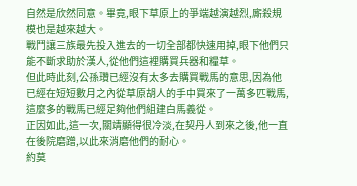自然是欣然同意。畢竟,眼下草原上的爭端越演越烈,廝殺規模也是越來越大。
戰鬥讓三族最先投入進去的一切全部都快速用掉,眼下他們只能不斷求助於漢人,從他們這裡購買兵器和糧草。
但此時此刻,公孫瓚已經沒有太多去購買戰馬的意思,因為他已經在短短數月之內從草原胡人的手中買來了一萬多匹戰馬,這麼多的戰馬已經足夠他們組建白馬義從。
正因如此,這一次,關靖顯得很冷淡,在契丹人到來之後,他一直在後院磨蹭,以此來消磨他們的耐心。
約莫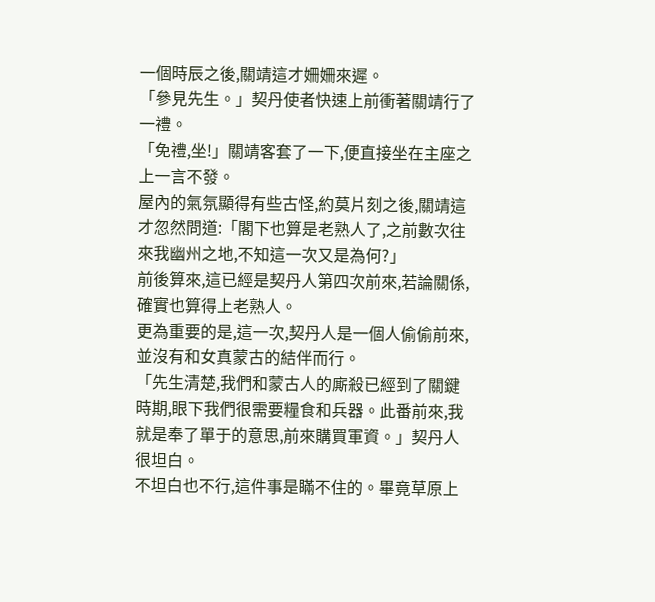一個時辰之後,關靖這才姍姍來遲。
「參見先生。」契丹使者快速上前衝著關靖行了一禮。
「免禮,坐!」關靖客套了一下,便直接坐在主座之上一言不發。
屋內的氣氛顯得有些古怪,約莫片刻之後,關靖這才忽然問道:「閣下也算是老熟人了,之前數次往來我幽州之地,不知這一次又是為何?」
前後算來,這已經是契丹人第四次前來,若論關係,確實也算得上老熟人。
更為重要的是,這一次,契丹人是一個人偷偷前來,並沒有和女真蒙古的結伴而行。
「先生清楚,我們和蒙古人的廝殺已經到了關鍵時期,眼下我們很需要糧食和兵器。此番前來,我就是奉了單于的意思,前來購買軍資。」契丹人很坦白。
不坦白也不行,這件事是瞞不住的。畢竟草原上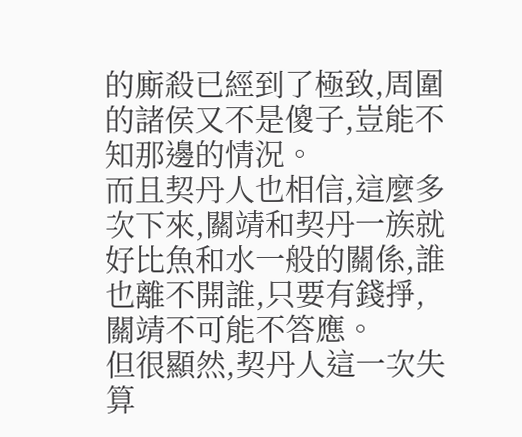的廝殺已經到了極致,周圍的諸侯又不是傻子,豈能不知那邊的情況。
而且契丹人也相信,這麼多次下來,關靖和契丹一族就好比魚和水一般的關係,誰也離不開誰,只要有錢掙,關靖不可能不答應。
但很顯然,契丹人這一次失算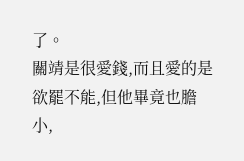了。
關靖是很愛錢,而且愛的是欲罷不能,但他畢竟也膽小,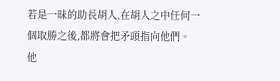若是一昧的助長胡人,在胡人之中任何一個取勝之後,都將會把矛頭指向他們。
他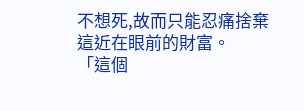不想死,故而只能忍痛捨棄這近在眼前的財富。
「這個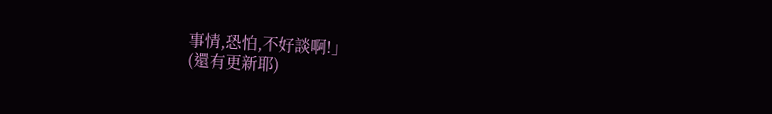事情,恐怕,不好談啊!」
(還有更新耶)